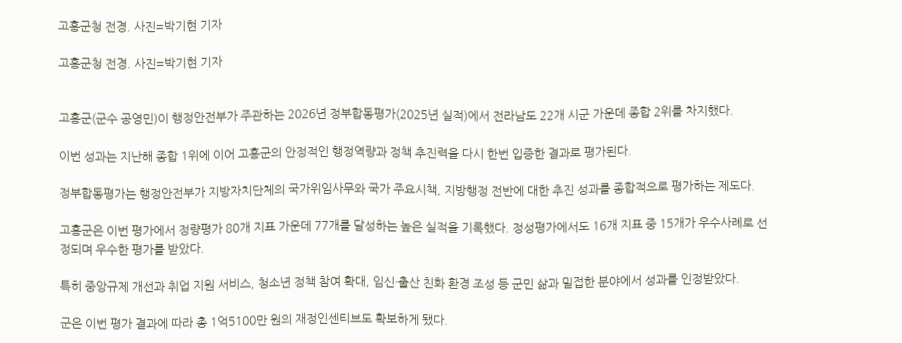고흥군청 전경. 사진=박기현 기자

고흥군청 전경. 사진=박기현 기자


고흥군(군수 공영민)이 행정안전부가 주관하는 2026년 정부합동평가(2025년 실적)에서 전라남도 22개 시군 가운데 종합 2위를 차지했다.

이번 성과는 지난해 종합 1위에 이어 고흥군의 안정적인 행정역량과 정책 추진력을 다시 한번 입증한 결과로 평가된다.

정부합동평가는 행정안전부가 지방자치단체의 국가위임사무와 국가 주요시책, 지방행정 전반에 대한 추진 성과를 종합적으로 평가하는 제도다.

고흥군은 이번 평가에서 정량평가 80개 지표 가운데 77개를 달성하는 높은 실적을 기록했다. 정성평가에서도 16개 지표 중 15개가 우수사례로 선정되며 우수한 평가를 받았다.

특히 중앙규제 개선과 취업 지원 서비스, 청소년 정책 참여 확대, 임신·출산 친화 환경 조성 등 군민 삶과 밀접한 분야에서 성과를 인정받았다.

군은 이번 평가 결과에 따라 총 1억5100만 원의 재정인센티브도 확보하게 됐다.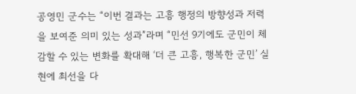공영민 군수는 “이번 결과는 고흥 행정의 방향성과 저력을 보여준 의미 있는 성과”라며 “민선 9기에도 군민이 체감할 수 있는 변화를 확대해 ‘더 큰 고흥, 행복한 군민’ 실현에 최선을 다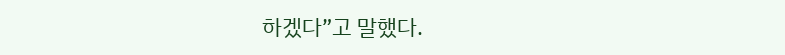하겠다”고 말했다.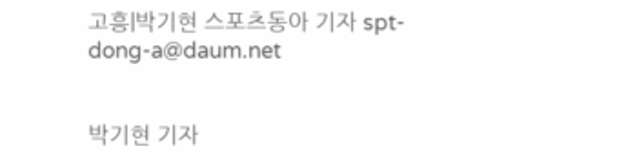고흥|박기현 스포츠동아 기자 spt-dong-a@daum.net


박기현 기자